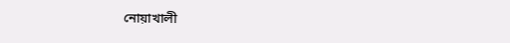নোয়াখালী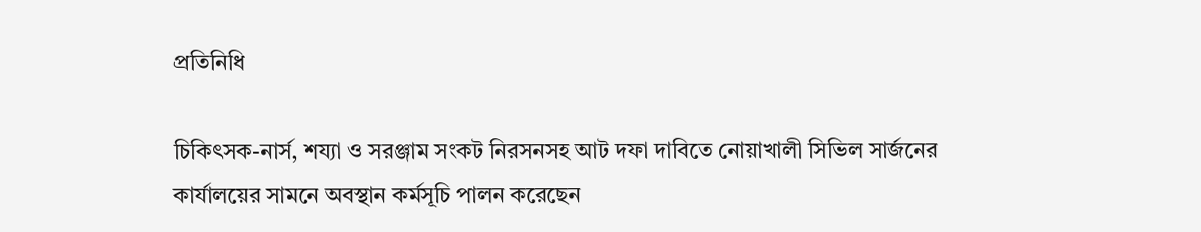প্রতিনিধি

চিকিৎসক-নার্স, শয্যা ও সরঞ্জাম সংকট নিরসনসহ আট দফা দাবিতে নোয়াখালী সিভিল সার্জনের কার্যালয়ের সামনে অবস্থান কর্মসূচি পালন করেছেন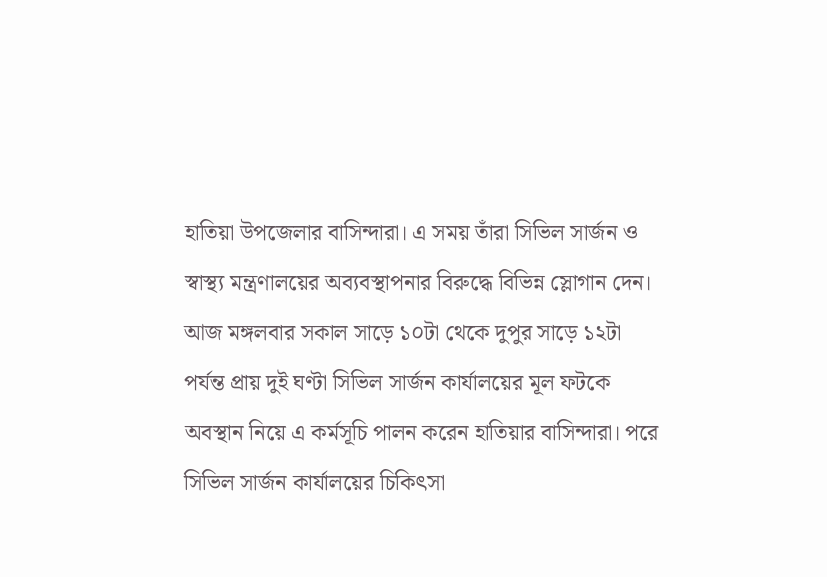হাতিয়া উপজেলার বাসিন্দারা। এ সময় তাঁরা সিভিল সার্জন ও স্বাস্থ্য মন্ত্রণালয়ের অব্যবস্থাপনার বিরুদ্ধে বিভিন্ন স্লোগান দেন।
আজ মঙ্গলবার সকাল সাড়ে ১০টা থেকে দুপুর সাড়ে ১২টা পর্যন্ত প্রায় দুই ঘণ্টা সিভিল সার্জন কার্যালয়ের মূল ফটকে অবস্থান নিয়ে এ কর্মসূচি পালন করেন হাতিয়ার বাসিন্দারা। পরে সিভিল সার্জন কার্যালয়ের চিকিৎসা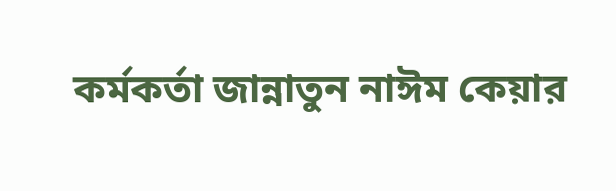কর্মকর্তা জান্নাতুন নাঈম কেয়ার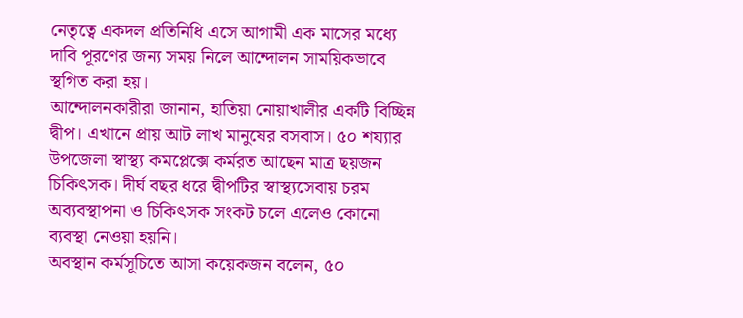নেতৃত্বে একদল প্রতিনিধি এসে আগামী এক মাসের মধ্যে দাবি পূরণের জন্য সময় নিলে আন্দোলন সাময়িকভাবে স্থগিত করা হয়।
আন্দোলনকারীরা জানান, হাতিয়া নোয়াখালীর একটি বিচ্ছিন্ন দ্বীপ। এখানে প্রায় আট লাখ মানুষের বসবাস। ৫০ শয্যার উপজেলা স্বাস্থ্য কমপ্লেক্সে কর্মরত আছেন মাত্র ছয়জন চিকিৎসক। দীর্ঘ বছর ধরে দ্বীপটির স্বাস্থ্যসেবায় চরম অব্যবস্থাপনা ও চিকিৎসক সংকট চলে এলেও কোনো ব্যবস্থা নেওয়া হয়নি।
অবস্থান কর্মসূচিতে আসা কয়েকজন বলেন, ৫০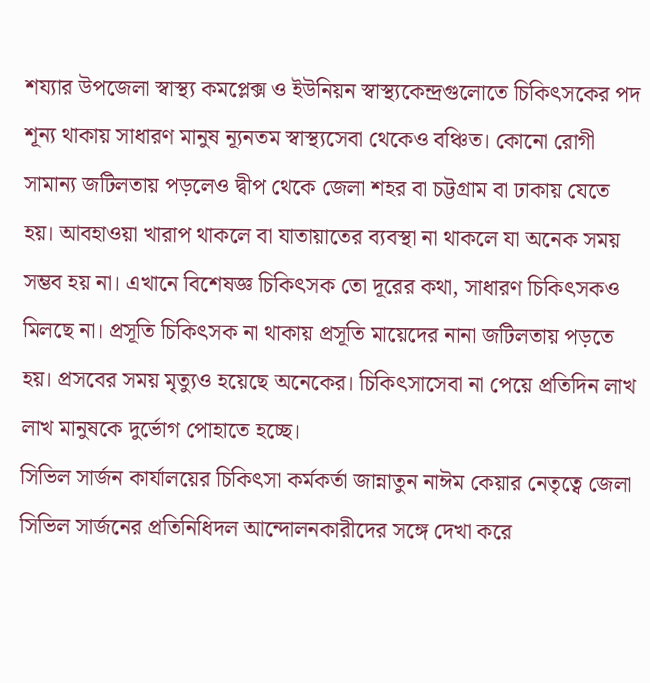শয্যার উপজেলা স্বাস্থ্য কমপ্লেক্স ও ইউনিয়ন স্বাস্থ্যকেন্দ্রগুলোতে চিকিৎসকের পদ শূন্য থাকায় সাধারণ মানুষ ন্যূনতম স্বাস্থ্যসেবা থেকেও বঞ্চিত। কোনো রোগী সামান্য জটিলতায় পড়লেও দ্বীপ থেকে জেলা শহর বা চট্টগ্রাম বা ঢাকায় যেতে হয়। আবহাওয়া খারাপ থাকলে বা যাতায়াতের ব্যবস্থা না থাকলে যা অনেক সময় সম্ভব হয় না। এখানে বিশেষজ্ঞ চিকিৎসক তো দূরের কথা, সাধারণ চিকিৎসকও মিলছে না। প্রসূতি চিকিৎসক না থাকায় প্রসূতি মায়েদের নানা জটিলতায় পড়তে হয়। প্রসবের সময় মৃত্যুও হয়েছে অনেকের। চিকিৎসাসেবা না পেয়ে প্রতিদিন লাখ লাখ মানুষকে দুর্ভোগ পোহাতে হচ্ছে।
সিভিল সার্জন কার্যালয়ের চিকিৎসা কর্মকর্তা জান্নাতুন নাঈম কেয়ার নেতৃত্বে জেলা সিভিল সার্জনের প্রতিনিধিদল আন্দোলনকারীদের সঙ্গে দেখা করে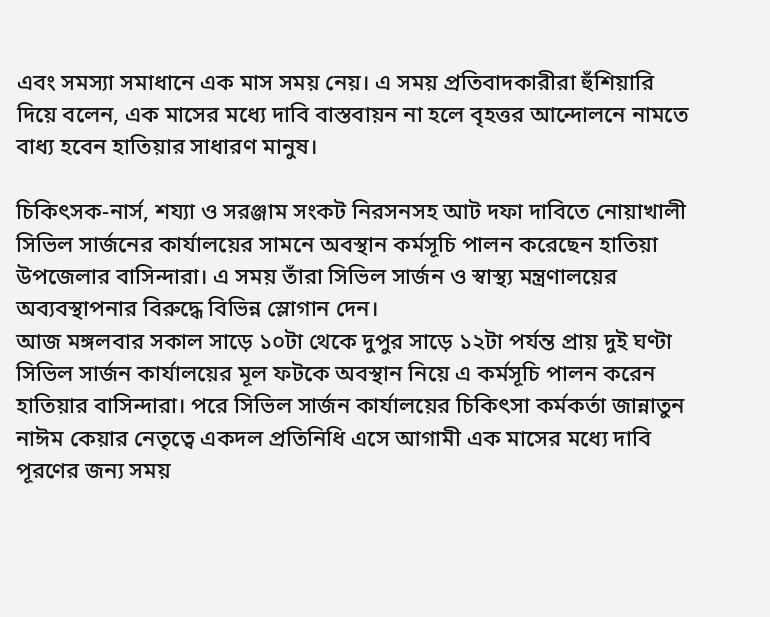এবং সমস্যা সমাধানে এক মাস সময় নেয়। এ সময় প্রতিবাদকারীরা হুঁশিয়ারি দিয়ে বলেন, এক মাসের মধ্যে দাবি বাস্তবায়ন না হলে বৃহত্তর আন্দোলনে নামতে বাধ্য হবেন হাতিয়ার সাধারণ মানুষ।

চিকিৎসক-নার্স, শয্যা ও সরঞ্জাম সংকট নিরসনসহ আট দফা দাবিতে নোয়াখালী সিভিল সার্জনের কার্যালয়ের সামনে অবস্থান কর্মসূচি পালন করেছেন হাতিয়া উপজেলার বাসিন্দারা। এ সময় তাঁরা সিভিল সার্জন ও স্বাস্থ্য মন্ত্রণালয়ের অব্যবস্থাপনার বিরুদ্ধে বিভিন্ন স্লোগান দেন।
আজ মঙ্গলবার সকাল সাড়ে ১০টা থেকে দুপুর সাড়ে ১২টা পর্যন্ত প্রায় দুই ঘণ্টা সিভিল সার্জন কার্যালয়ের মূল ফটকে অবস্থান নিয়ে এ কর্মসূচি পালন করেন হাতিয়ার বাসিন্দারা। পরে সিভিল সার্জন কার্যালয়ের চিকিৎসা কর্মকর্তা জান্নাতুন নাঈম কেয়ার নেতৃত্বে একদল প্রতিনিধি এসে আগামী এক মাসের মধ্যে দাবি পূরণের জন্য সময়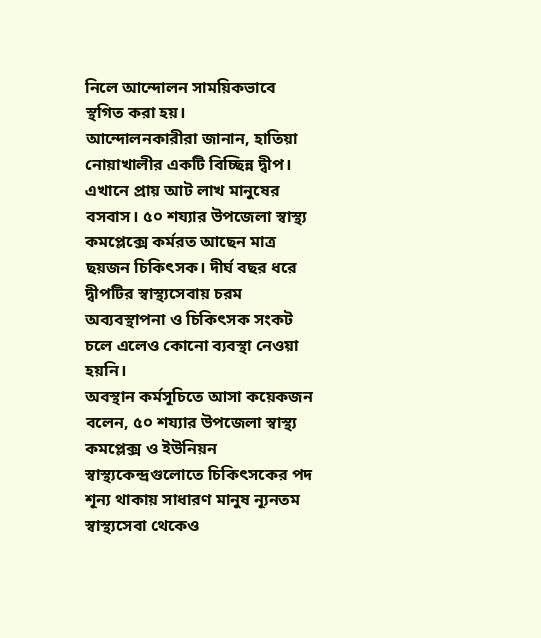নিলে আন্দোলন সাময়িকভাবে স্থগিত করা হয়।
আন্দোলনকারীরা জানান, হাতিয়া নোয়াখালীর একটি বিচ্ছিন্ন দ্বীপ। এখানে প্রায় আট লাখ মানুষের বসবাস। ৫০ শয্যার উপজেলা স্বাস্থ্য কমপ্লেক্সে কর্মরত আছেন মাত্র ছয়জন চিকিৎসক। দীর্ঘ বছর ধরে দ্বীপটির স্বাস্থ্যসেবায় চরম অব্যবস্থাপনা ও চিকিৎসক সংকট চলে এলেও কোনো ব্যবস্থা নেওয়া হয়নি।
অবস্থান কর্মসূচিতে আসা কয়েকজন বলেন, ৫০ শয্যার উপজেলা স্বাস্থ্য কমপ্লেক্স ও ইউনিয়ন স্বাস্থ্যকেন্দ্রগুলোতে চিকিৎসকের পদ শূন্য থাকায় সাধারণ মানুষ ন্যূনতম স্বাস্থ্যসেবা থেকেও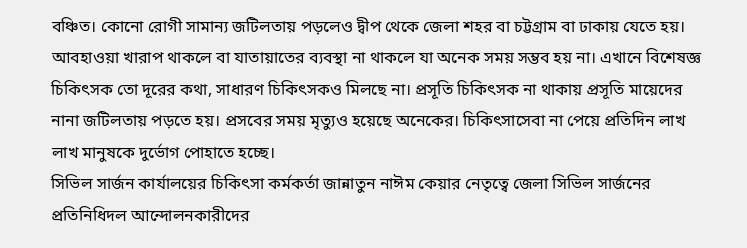বঞ্চিত। কোনো রোগী সামান্য জটিলতায় পড়লেও দ্বীপ থেকে জেলা শহর বা চট্টগ্রাম বা ঢাকায় যেতে হয়। আবহাওয়া খারাপ থাকলে বা যাতায়াতের ব্যবস্থা না থাকলে যা অনেক সময় সম্ভব হয় না। এখানে বিশেষজ্ঞ চিকিৎসক তো দূরের কথা, সাধারণ চিকিৎসকও মিলছে না। প্রসূতি চিকিৎসক না থাকায় প্রসূতি মায়েদের নানা জটিলতায় পড়তে হয়। প্রসবের সময় মৃত্যুও হয়েছে অনেকের। চিকিৎসাসেবা না পেয়ে প্রতিদিন লাখ লাখ মানুষকে দুর্ভোগ পোহাতে হচ্ছে।
সিভিল সার্জন কার্যালয়ের চিকিৎসা কর্মকর্তা জান্নাতুন নাঈম কেয়ার নেতৃত্বে জেলা সিভিল সার্জনের প্রতিনিধিদল আন্দোলনকারীদের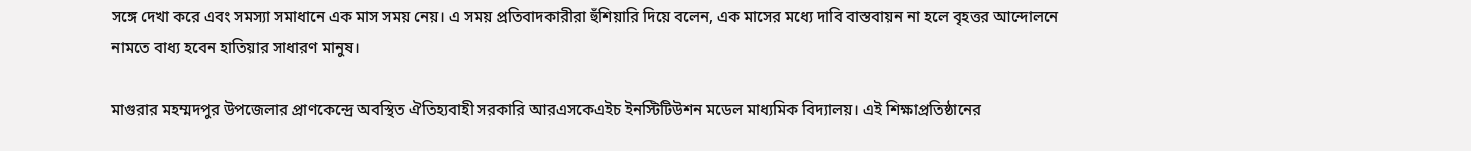সঙ্গে দেখা করে এবং সমস্যা সমাধানে এক মাস সময় নেয়। এ সময় প্রতিবাদকারীরা হুঁশিয়ারি দিয়ে বলেন, এক মাসের মধ্যে দাবি বাস্তবায়ন না হলে বৃহত্তর আন্দোলনে নামতে বাধ্য হবেন হাতিয়ার সাধারণ মানুষ।

মাগুরার মহম্মদপুর উপজেলার প্রাণকেন্দ্রে অবস্থিত ঐতিহ্যবাহী সরকারি আরএসকেএইচ ইনস্টিটিউশন মডেল মাধ্যমিক বিদ্যালয়। এই শিক্ষাপ্রতিষ্ঠানের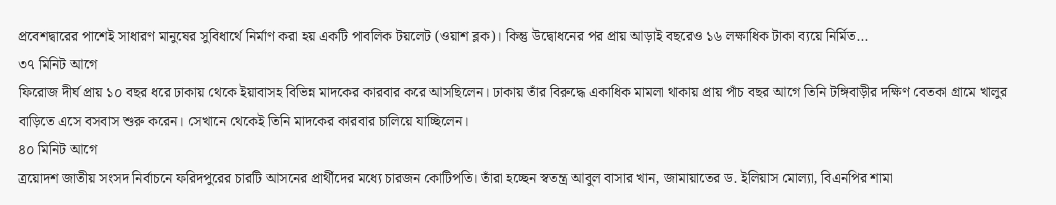প্রবেশদ্বারের পাশেই সাধারণ মানুষের সুবিধার্থে নির্মাণ করা হয় একটি পাবলিক টয়লেট (ওয়াশ ব্লক)। কিন্তু উদ্বোধনের পর প্রায় আড়াই বছরেও ১৬ লক্ষাধিক টাকা ব্যয়ে নির্মিত...
৩৭ মিনিট আগে
ফিরোজ দীর্ঘ প্রায় ১০ বছর ধরে ঢাকায় থেকে ইয়াবাসহ বিভিন্ন মাদকের কারবার করে আসছিলেন। ঢাকায় তাঁর বিরুদ্ধে একাধিক মামলা থাকায় প্রায় পাঁচ বছর আগে তিনি টঙ্গিবাড়ীর দক্ষিণ বেতকা গ্রামে খালুর বাড়িতে এসে বসবাস শুরু করেন। সেখানে থেকেই তিনি মাদকের কারবার চালিয়ে যাচ্ছিলেন।
৪০ মিনিট আগে
ত্রয়োদশ জাতীয় সংসদ নির্বাচনে ফরিদপুরের চারটি আসনের প্রার্থীদের মধ্যে চারজন কোটিপতি। তাঁরা হচ্ছেন স্বতন্ত্র আবুল বাসার খান, জামায়াতের ড. ইলিয়াস মোল্যা, বিএনপির শামা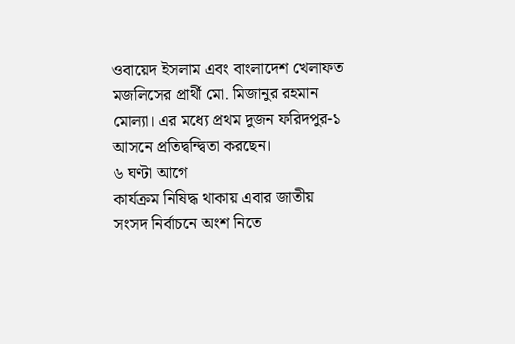ওবায়েদ ইসলাম এবং বাংলাদেশ খেলাফত মজলিসের প্রার্থী মো. মিজানুর রহমান মোল্যা। এর মধ্যে প্রথম দুজন ফরিদপুর-১ আসনে প্রতিদ্বন্দ্বিতা করছেন।
৬ ঘণ্টা আগে
কার্যক্রম নিষিদ্ধ থাকায় এবার জাতীয় সংসদ নির্বাচনে অংশ নিতে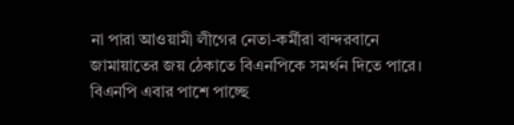না পারা আওয়ামী লীগের নেতা-কর্মীরা বান্দরবানে জামায়াতের জয় ঠেকাতে বিএনপিকে সমর্থন দিতে পারে। বিএনপি এবার পাশে পাচ্ছে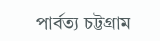পার্বত্য চট্টগ্রাম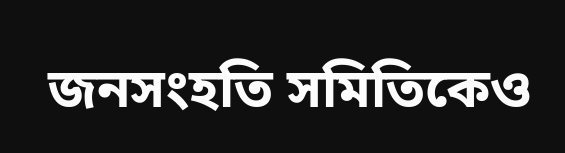জনসংহতি সমিতিকেও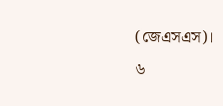(জেএসএস)।
৬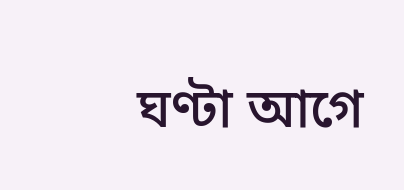ঘণ্টা আগে